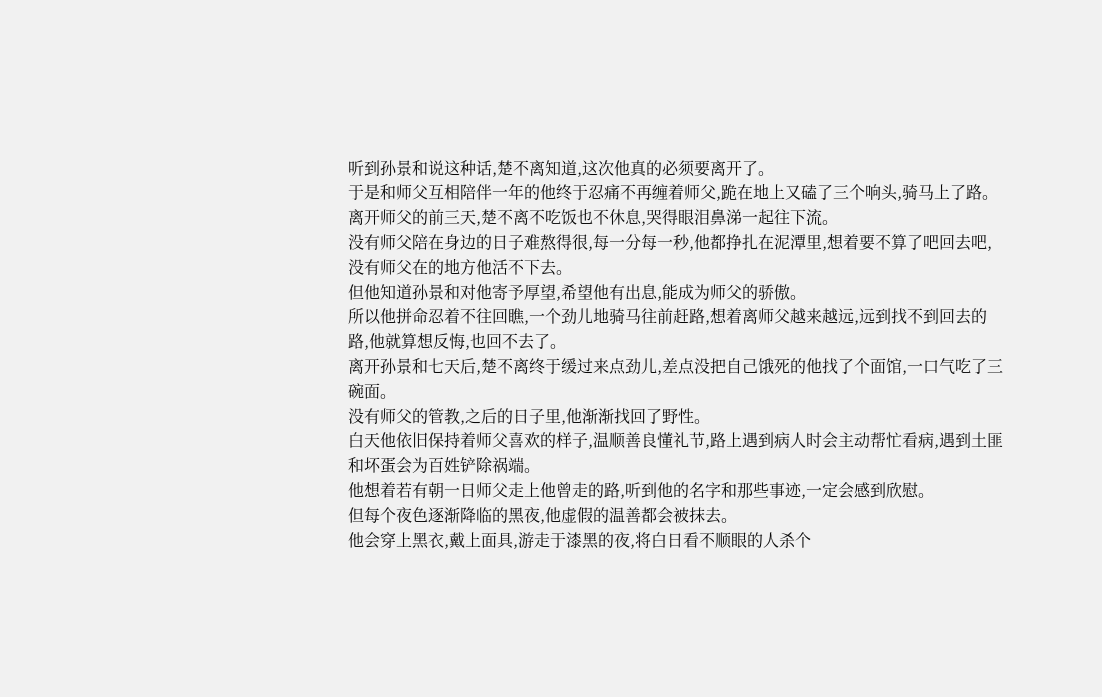听到孙景和说这种话,楚不离知道,这次他真的必须要离开了。
于是和师父互相陪伴一年的他终于忍痛不再缠着师父,跪在地上又磕了三个响头,骑马上了路。
离开师父的前三天,楚不离不吃饭也不休息,哭得眼泪鼻涕一起往下流。
没有师父陪在身边的日子难熬得很,每一分每一秒,他都挣扎在泥潭里,想着要不算了吧回去吧,没有师父在的地方他活不下去。
但他知道孙景和对他寄予厚望,希望他有出息,能成为师父的骄傲。
所以他拼命忍着不往回瞧,一个劲儿地骑马往前赶路,想着离师父越来越远,远到找不到回去的路,他就算想反悔,也回不去了。
离开孙景和七天后,楚不离终于缓过来点劲儿,差点没把自己饿死的他找了个面馆,一口气吃了三碗面。
没有师父的管教,之后的日子里,他渐渐找回了野性。
白天他依旧保持着师父喜欢的样子,温顺善良懂礼节,路上遇到病人时会主动帮忙看病,遇到土匪和坏蛋会为百姓铲除祸端。
他想着若有朝一日师父走上他曾走的路,听到他的名字和那些事迹,一定会感到欣慰。
但每个夜色逐渐降临的黑夜,他虚假的温善都会被抹去。
他会穿上黑衣,戴上面具,游走于漆黑的夜,将白日看不顺眼的人杀个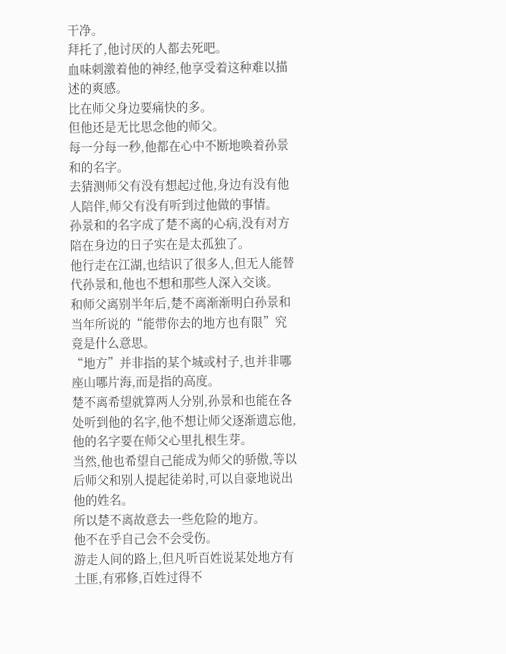干净。
拜托了,他讨厌的人都去死吧。
血味刺激着他的神经,他享受着这种难以描述的爽感。
比在师父身边要痛快的多。
但他还是无比思念他的师父。
每一分每一秒,他都在心中不断地唤着孙景和的名字。
去猜测师父有没有想起过他,身边有没有他人陪伴,师父有没有听到过他做的事情。
孙景和的名字成了楚不离的心病,没有对方陪在身边的日子实在是太孤独了。
他行走在江湖,也结识了很多人,但无人能替代孙景和,他也不想和那些人深入交谈。
和师父离别半年后,楚不离渐渐明白孙景和当年所说的“能带你去的地方也有限”究竟是什么意思。
“地方”并非指的某个城或村子,也并非哪座山哪片海,而是指的高度。
楚不离希望就算两人分别,孙景和也能在各处听到他的名字,他不想让师父逐渐遗忘他,他的名字要在师父心里扎根生芽。
当然,他也希望自己能成为师父的骄傲,等以后师父和别人提起徒弟时,可以自豪地说出他的姓名。
所以楚不离故意去一些危险的地方。
他不在乎自己会不会受伤。
游走人间的路上,但凡听百姓说某处地方有土匪,有邪修,百姓过得不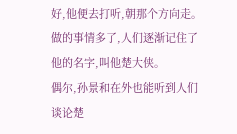好,他便去打听,朝那个方向走。
做的事情多了,人们逐渐记住了他的名字,叫他楚大侠。
偶尔,孙景和在外也能听到人们谈论楚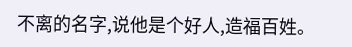不离的名字,说他是个好人,造福百姓。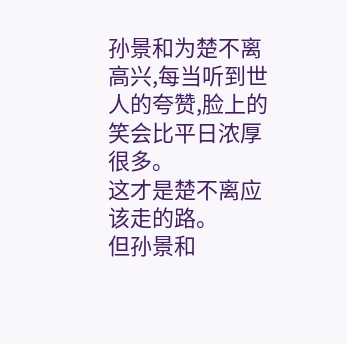孙景和为楚不离高兴,每当听到世人的夸赞,脸上的笑会比平日浓厚很多。
这才是楚不离应该走的路。
但孙景和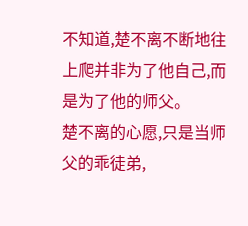不知道,楚不离不断地往上爬并非为了他自己,而是为了他的师父。
楚不离的心愿,只是当师父的乖徒弟,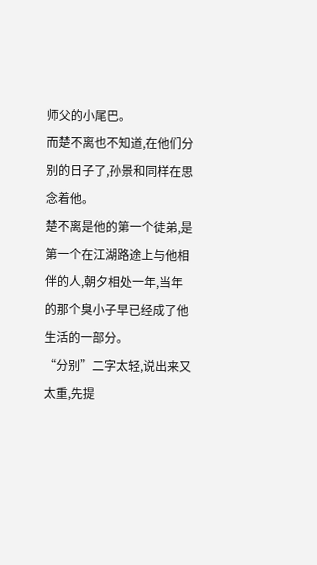师父的小尾巴。
而楚不离也不知道,在他们分别的日子了,孙景和同样在思念着他。
楚不离是他的第一个徒弟,是第一个在江湖路途上与他相伴的人,朝夕相处一年,当年的那个臭小子早已经成了他生活的一部分。
“分别”二字太轻,说出来又太重,先提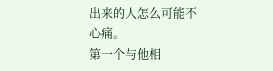出来的人怎么可能不心痛。
第一个与他相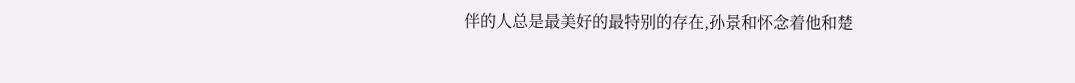伴的人总是最美好的最特别的存在,孙景和怀念着他和楚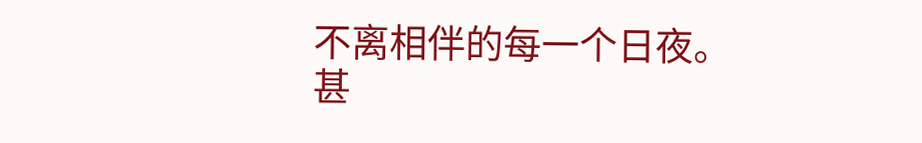不离相伴的每一个日夜。
甚